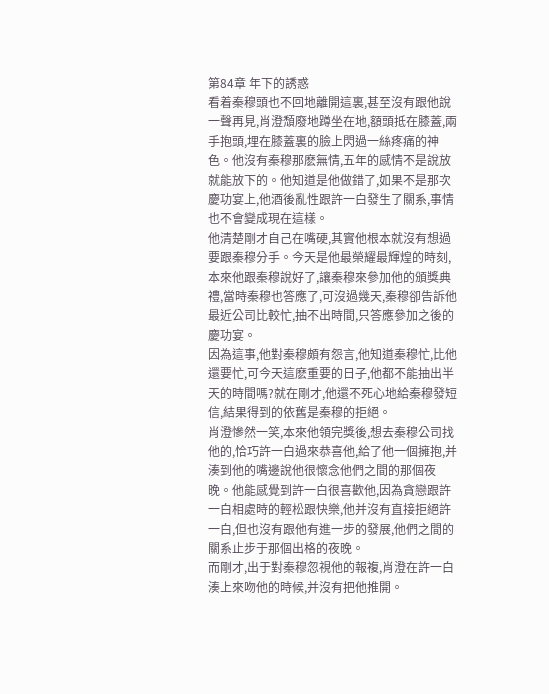第84章 年下的誘惑
看着秦穆頭也不回地離開這裏,甚至沒有跟他說一聲再見,肖澄頹廢地蹲坐在地,額頭抵在膝蓋,兩手抱頭,埋在膝蓋裏的臉上閃過一絲疼痛的神色。他沒有秦穆那麽無情,五年的感情不是說放就能放下的。他知道是他做錯了,如果不是那次慶功宴上,他酒後亂性跟許一白發生了關系,事情也不會變成現在這樣。
他清楚剛才自己在嘴硬,其實他根本就沒有想過要跟秦穆分手。今天是他最榮耀最輝煌的時刻,本來他跟秦穆說好了,讓秦穆來參加他的頒獎典禮,當時秦穆也答應了,可沒過幾天,秦穆卻告訴他最近公司比較忙,抽不出時間,只答應參加之後的慶功宴。
因為這事,他對秦穆頗有怨言,他知道秦穆忙,比他還要忙,可今天這麽重要的日子,他都不能抽出半天的時間嗎?就在剛才,他還不死心地給秦穆發短信,結果得到的依舊是秦穆的拒絕。
肖澄慘然一笑,本來他領完獎後,想去秦穆公司找他的,恰巧許一白過來恭喜他,給了他一個擁抱,并湊到他的嘴邊說他很懷念他們之間的那個夜晚。他能感覺到許一白很喜歡他,因為貪戀跟許一白相處時的輕松跟快樂,他并沒有直接拒絕許一白,但也沒有跟他有進一步的發展,他們之間的關系止步于那個出格的夜晚。
而剛才,出于對秦穆忽視他的報複,肖澄在許一白湊上來吻他的時候,并沒有把他推開。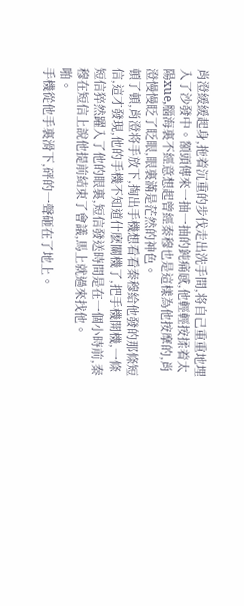肖澄緩緩起身,拖着沉重的步伐走出洗手間,将自己重重地埋入了沙發中。額頭傳來一抽一抽的鈍痛感,他輕輕按揉着太陽xue,腦海裏不經意想起曾經秦穆也是這樣為他按摩的,肖澄慢慢眨了眨眼,眼裏滿是茫然的神色。
頓了頓,肖澄将手放下,掏出手機想看看秦穆給他發的那條短信,這才發現,他的手機不知道什麽關機了,把手機開機,一條短信猝然躍入了他的眼裏,短信發送時間是在一個小時前,秦穆在短信上說他提前結束了會議,馬上就過來找他。
啪。
手機從他手裏滑下,砰的一聲砸在了地上。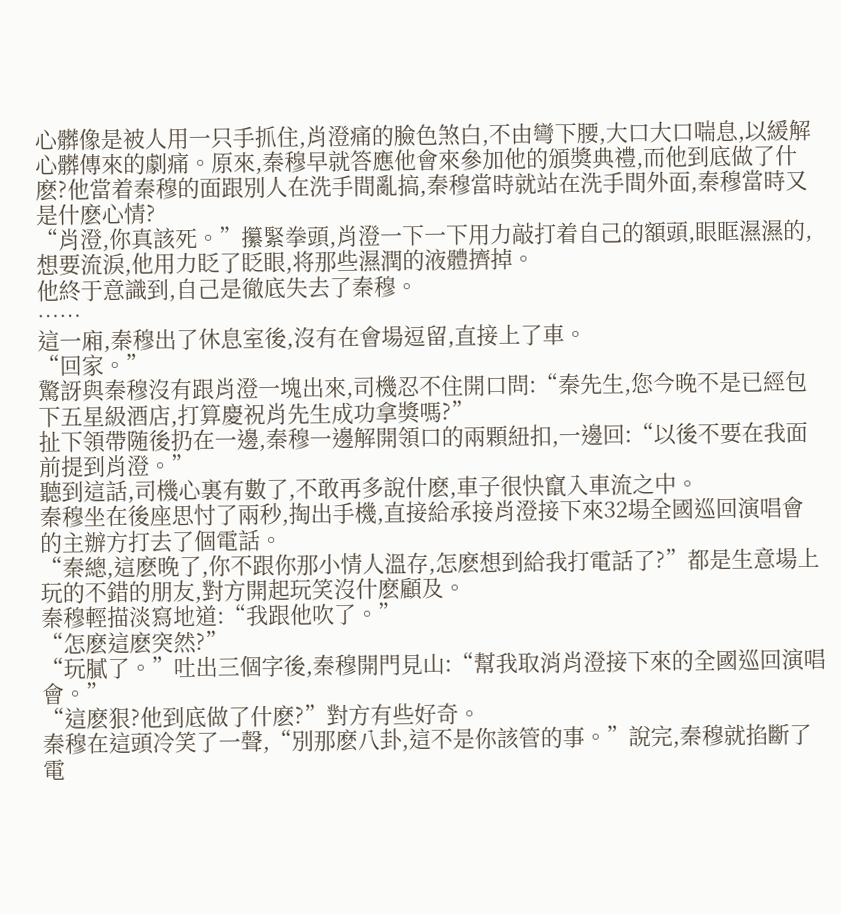心髒像是被人用一只手抓住,肖澄痛的臉色煞白,不由彎下腰,大口大口喘息,以緩解心髒傳來的劇痛。原來,秦穆早就答應他會來參加他的頒獎典禮,而他到底做了什麽?他當着秦穆的面跟別人在洗手間亂搞,秦穆當時就站在洗手間外面,秦穆當時又是什麽心情?
“肖澄,你真該死。”攥緊拳頭,肖澄一下一下用力敲打着自己的額頭,眼眶濕濕的,想要流淚,他用力眨了眨眼,将那些濕潤的液體擠掉。
他終于意識到,自己是徹底失去了秦穆。
……
這一廂,秦穆出了休息室後,沒有在會場逗留,直接上了車。
“回家。”
驚訝與秦穆沒有跟肖澄一塊出來,司機忍不住開口問:“秦先生,您今晚不是已經包下五星級酒店,打算慶祝肖先生成功拿獎嗎?”
扯下領帶随後扔在一邊,秦穆一邊解開領口的兩顆紐扣,一邊回:“以後不要在我面前提到肖澄。”
聽到這話,司機心裏有數了,不敢再多說什麽,車子很快竄入車流之中。
秦穆坐在後座思忖了兩秒,掏出手機,直接給承接肖澄接下來32場全國巡回演唱會的主辦方打去了個電話。
“秦總,這麽晚了,你不跟你那小情人溫存,怎麽想到給我打電話了?”都是生意場上玩的不錯的朋友,對方開起玩笑沒什麽顧及。
秦穆輕描淡寫地道:“我跟他吹了。”
“怎麽這麽突然?”
“玩膩了。”吐出三個字後,秦穆開門見山:“幫我取消肖澄接下來的全國巡回演唱會。”
“這麽狠?他到底做了什麽?”對方有些好奇。
秦穆在這頭冷笑了一聲,“別那麽八卦,這不是你該管的事。”說完,秦穆就掐斷了電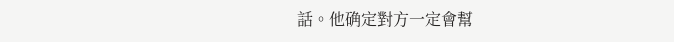話。他确定對方一定會幫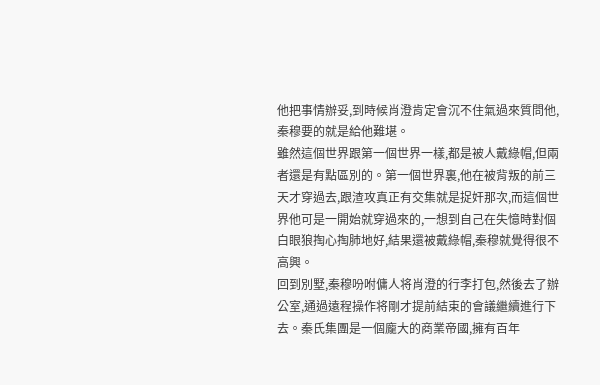他把事情辦妥,到時候肖澄肯定會沉不住氣過來質問他,秦穆要的就是給他難堪。
雖然這個世界跟第一個世界一樣,都是被人戴綠帽,但兩者還是有點區別的。第一個世界裏,他在被背叛的前三天才穿過去,跟渣攻真正有交集就是捉奸那次,而這個世界他可是一開始就穿過來的,一想到自己在失憶時對個白眼狼掏心掏肺地好,結果還被戴綠帽,秦穆就覺得很不高興。
回到別墅,秦穆吩咐傭人将肖澄的行李打包,然後去了辦公室,通過遠程操作将剛才提前結束的會議繼續進行下去。秦氏集團是一個龐大的商業帝國,擁有百年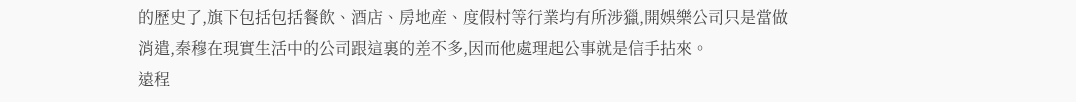的歷史了,旗下包括包括餐飲、酒店、房地産、度假村等行業均有所涉獵,開娛樂公司只是當做消遣,秦穆在現實生活中的公司跟這裏的差不多,因而他處理起公事就是信手拈來。
遠程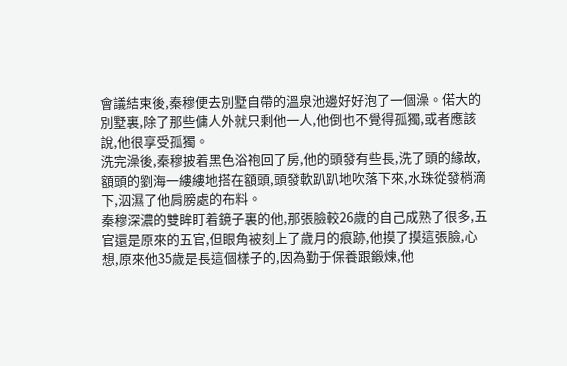會議結束後,秦穆便去別墅自帶的溫泉池邊好好泡了一個澡。偌大的別墅裏,除了那些傭人外就只剩他一人,他倒也不覺得孤獨,或者應該說,他很享受孤獨。
洗完澡後,秦穆披着黑色浴袍回了房,他的頭發有些長,洗了頭的緣故,額頭的劉海一縷縷地搭在額頭,頭發軟趴趴地吹落下來,水珠從發梢滴下,泅濕了他肩膀處的布料。
秦穆深濃的雙眸盯着鏡子裏的他,那張臉較26歲的自己成熟了很多,五官還是原來的五官,但眼角被刻上了歲月的痕跡,他摸了摸這張臉,心想,原來他35歲是長這個樣子的,因為勤于保養跟鍛煉,他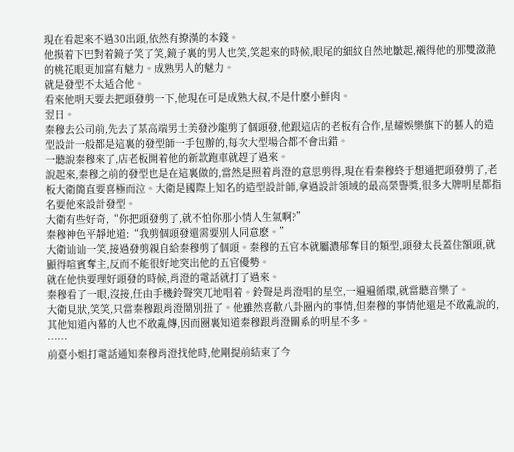現在看起來不過30出頭,依然有撩漢的本錢。
他摸着下巴對着鏡子笑了笑,鏡子裏的男人也笑,笑起來的時候,眼尾的細紋自然地皺起,襯得他的那雙潋滟的桃花眼更加富有魅力。成熟男人的魅力。
就是發型不太适合他。
看來他明天要去把頭發剪一下,他現在可是成熟大叔,不是什麽小鮮肉。
翌日。
秦穆去公司前,先去了某高端男士美發沙龍剪了個頭發,他跟這店的老板有合作,星耀娛樂旗下的藝人的造型設計一般都是這裏的發型師一手包辦的,每次大型場合都不會出錯。
一聽說秦穆來了,店老板開着他的新款跑車就趕了過來。
說起來,秦穆之前的發型也是在這裏做的,當然是照着肖澄的意思剪得,現在看秦穆終于想通把頭發剪了,老板大衛簡直要喜極而泣。大衛是國際上知名的造型設計師,拿過設計領域的最高榮譽獎,很多大牌明星都指名要他來設計發型。
大衛有些好奇,“你把頭發剪了,就不怕你那小情人生氣啊?”
秦穆神色平靜地道:“我剪個頭發還需要別人同意麽。”
大衛讪讪一笑,接過發剪親自給秦穆剪了個頭。秦穆的五官本就屬濃郁奪目的類型,頭發太長蓋住額頭,就顯得喧賓奪主,反而不能很好地突出他的五官優勢。
就在他快要理好頭發的時候,肖澄的電話就打了過來。
秦穆看了一眼,沒接,任由手機鈴聲突兀地唱着。鈴聲是肖澄唱的星空,一遍遍循環,就當聽音樂了。
大衛見狀,笑笑,只當秦穆跟肖澄鬧別扭了。他雖然喜歡八卦圈內的事情,但秦穆的事情他還是不敢亂說的,其他知道內幕的人也不敢亂傳,因而圈裏知道秦穆跟肖澄關系的明星不多。
……
前臺小姐打電話通知秦穆肖澄找他時,他剛提前結束了今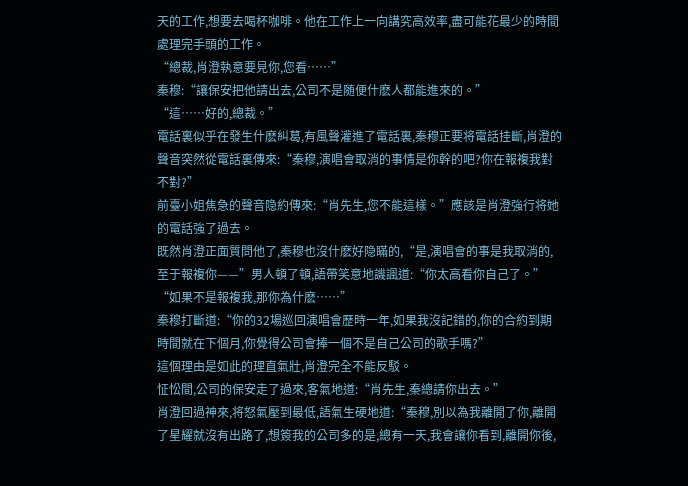天的工作,想要去喝杯咖啡。他在工作上一向講究高效率,盡可能花最少的時間處理完手頭的工作。
“總裁,肖澄執意要見你,您看……”
秦穆:“讓保安把他請出去,公司不是随便什麽人都能進來的。”
“這……好的,總裁。”
電話裏似乎在發生什麽糾葛,有風聲灌進了電話裏,秦穆正要将電話挂斷,肖澄的聲音突然從電話裏傳來:“秦穆,演唱會取消的事情是你幹的吧?你在報複我對不對?”
前臺小姐焦急的聲音隐約傳來:“肖先生,您不能這樣。”應該是肖澄強行将她的電話強了過去。
既然肖澄正面質問他了,秦穆也沒什麽好隐瞞的,“是,演唱會的事是我取消的,至于報複你——”男人頓了頓,語帶笑意地譏諷道:“你太高看你自己了。”
“如果不是報複我,那你為什麽……”
秦穆打斷道:“你的32場巡回演唱會歷時一年,如果我沒記錯的,你的合約到期時間就在下個月,你覺得公司會捧一個不是自己公司的歌手嗎?”
這個理由是如此的理直氣壯,肖澄完全不能反駁。
怔忪間,公司的保安走了過來,客氣地道:“肖先生,秦總請你出去。”
肖澄回過神來,将怒氣壓到最低,語氣生硬地道:“秦穆,別以為我離開了你,離開了星耀就沒有出路了,想簽我的公司多的是,總有一天,我會讓你看到,離開你後,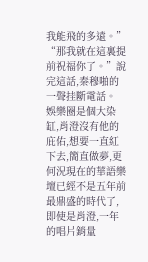我能飛的多遠。”
“那我就在這裏提前祝福你了。”說完這話,秦穆啪的一聲挂斷電話。
娛樂圈是個大染缸,肖澄沒有他的庇佑,想要一直紅下去,簡直做夢,更何況現在的華語樂壇已經不是五年前最鼎盛的時代了,即使是肖澄,一年的唱片銷量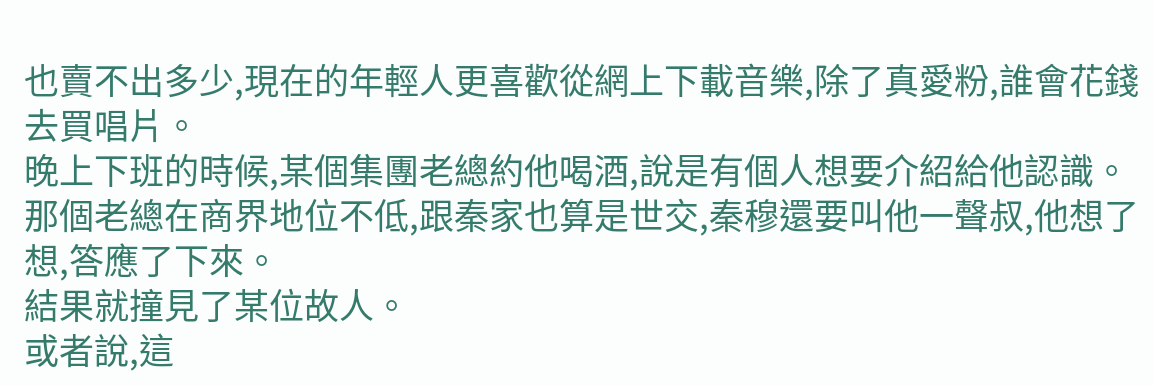也賣不出多少,現在的年輕人更喜歡從網上下載音樂,除了真愛粉,誰會花錢去買唱片。
晚上下班的時候,某個集團老總約他喝酒,說是有個人想要介紹給他認識。那個老總在商界地位不低,跟秦家也算是世交,秦穆還要叫他一聲叔,他想了想,答應了下來。
結果就撞見了某位故人。
或者說,這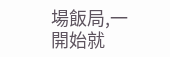場飯局,一開始就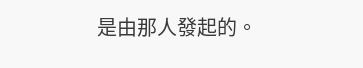是由那人發起的。